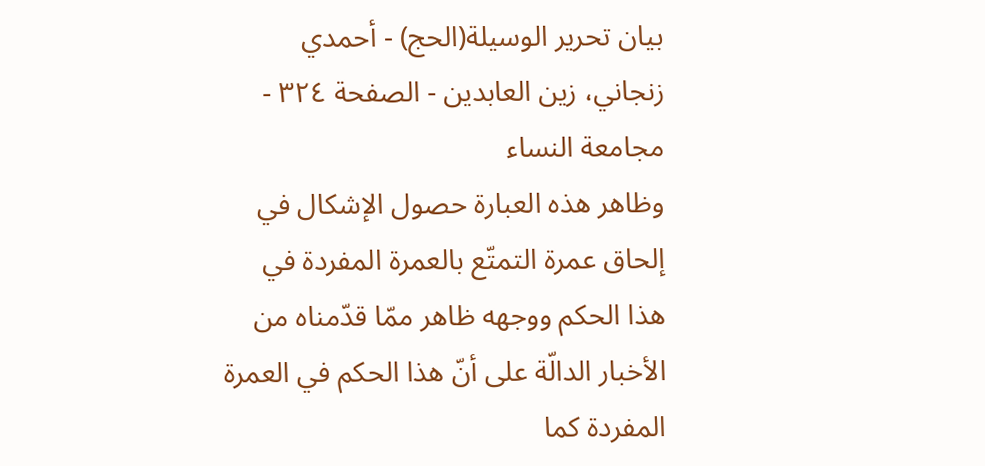بيان تحرير الوسيلة(الحج) - أحمدي زنجاني، زين العابدين - الصفحة ٣٢٤ - مجامعة النساء
وظاهر هذه العبارة حصول الإشكال في إلحاق عمرة التمتّع بالعمرة المفردة في هذا الحكم ووجهه ظاهر ممّا قدّمناه من الأخبار الدالّة على أنّ هذا الحكم في العمرة المفردة كما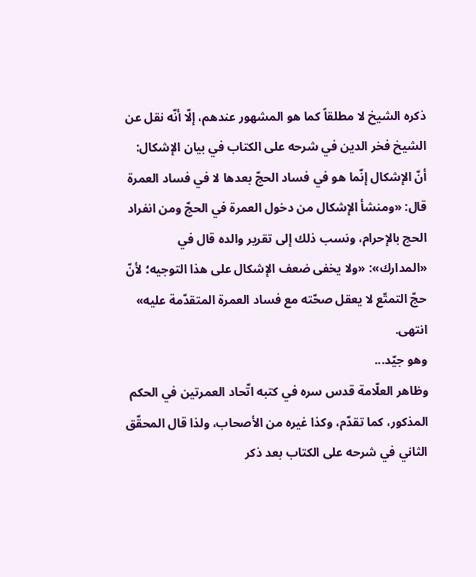ذكره الشيخ لا مطلقاً كما هو المشهور عندهم، إلّا أنّه نقل عن الشيخ فخر الدين في شرحه على الكتاب في بيان الإشكال:
أنّ الإشكال إنّما هو في فساد الحجّ بعدها لا في فساد العمرة قال: «ومنشأ الإشكال من دخول العمرة في الحجّ ومن انفراد الحج بالإحرام، ونسب ذلك إلى تقرير والده قال في «المدارك»: «ولا يخفى ضعف الإشكال على هذا التوجيه؛ لأنّ حجّ التمتّع لا يعقل صحّته مع فساد العمرة المتقدّمة عليه» انتهى.
وهو جيّد...
وظاهر العلّامة قدس سره في كتبه اتّحاد العمرتين في الحكم المذكور، كما تقدّم، وكذا غيره من الأصحاب، ولذا قال المحقّق الثاني في شرحه على الكتاب بعد ذكر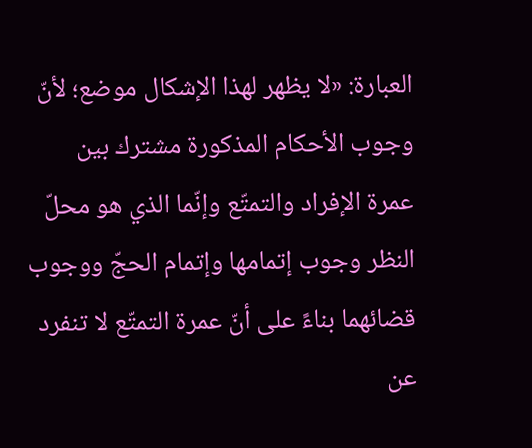العبارة: «لا يظهر لهذا الإشكال موضع؛ لأنّ وجوب الأحكام المذكورة مشترك بين عمرة الإفراد والتمتّع وإنّما الذي هو محلّ النظر وجوب إتمامها وإتمام الحجّ ووجوب قضائهما بناءً على أنّ عمرة التمتّع لا تنفرد عن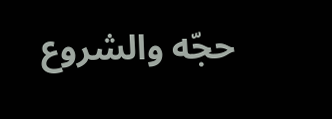حجّه والشروع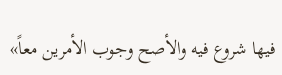فيها شروع فيه والأصح وجوب الأمرين معاً»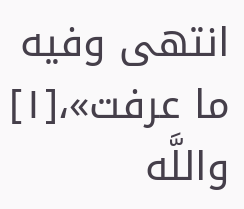انتهى وفيه ما عرفت»،[١] واللَّه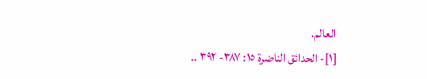العالم.
[١]- الحدائق الناضرة ١٥: ٣٨٧- ٣٩٢ ..